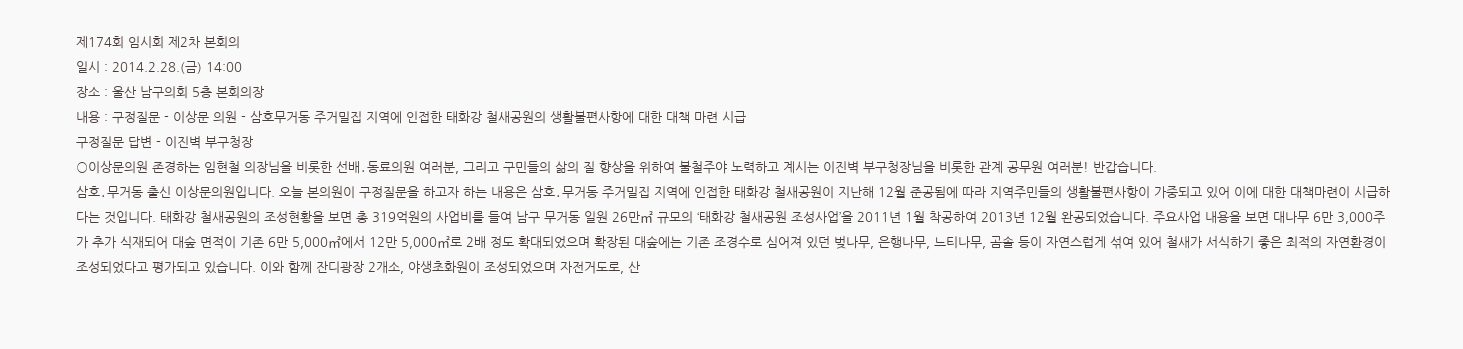제174회 임시회 제2차 본회의
일시 : 2014.2.28.(금) 14:00
장소 : 울산 남구의회 5층 본회의장
내용 : 구정질문 - 이상문 의원 - 삼호무거동 주거밀집 지역에 인접한 태화강 철새공원의 생활불편사항에 대한 대책 마련 시급
구정질문 답변 - 이진벽 부구청장
○이상문의원 존경하는 임현철 의장님을 비롯한 선배․동료의원 여러분, 그리고 구민들의 삶의 질 향상을 위하여 불철주야 노력하고 계시는 이진벽 부구청장님을 비롯한 관계 공무원 여러분! 반갑습니다.
삼호․무거동 출신 이상문의원입니다. 오늘 본의원이 구정질문을 하고자 하는 내용은 삼호․무거동 주거밀집 지역에 인접한 태화강 철새공원이 지난해 12월 준공됨에 따라 지역주민들의 생활불편사항이 가중되고 있어 이에 대한 대책마련이 시급하다는 것입니다. 태화강 철새공원의 조성현황을 보면 총 319억원의 사업비를 들여 남구 무거동 일원 26만㎡ 규모의 ‘태화강 철새공원 조성사업’을 2011년 1월 착공하여 2013년 12월 완공되었습니다. 주요사업 내용을 보면 대나무 6만 3,000주가 추가 식재되어 대숲 면적이 기존 6만 5,000㎡에서 12만 5,000㎡로 2배 정도 확대되었으며 확장된 대숲에는 기존 조경수로 심어져 있던 벚나무, 은행나무, 느티나무, 곰솔 등이 자연스럽게 섞여 있어 철새가 서식하기 좋은 최적의 자연환경이 조성되었다고 평가되고 있습니다. 이와 함께 잔디광장 2개소, 야생초화원이 조성되었으며 자전거도로, 산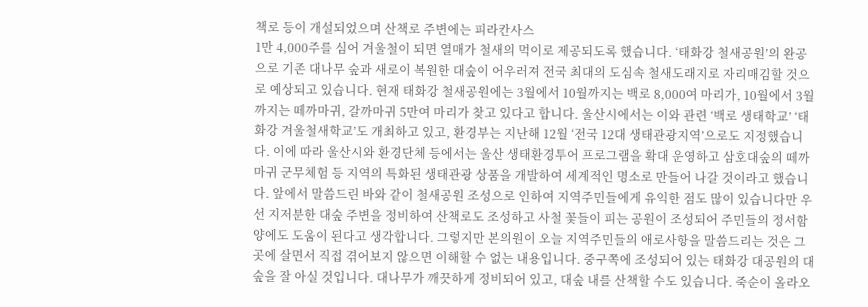책로 등이 개설되었으며 산책로 주변에는 피라칸사스
1만 4,000주를 심어 겨울철이 되면 열매가 철새의 먹이로 제공되도록 했습니다. ‘태화강 철새공원’의 완공으로 기존 대나무 숲과 새로이 복원한 대숲이 어우러져 전국 최대의 도심속 철새도래지로 자리매김할 것으로 예상되고 있습니다. 현재 태화강 철새공원에는 3월에서 10월까지는 백로 8,000여 마리가, 10월에서 3월까지는 떼까마귀, 갈까마귀 5만여 마리가 찾고 있다고 합니다. 울산시에서는 이와 관련 ‘백로 생태학교’ ‘태화강 겨울철새학교’도 개최하고 있고, 환경부는 지난해 12월 ‘전국 12대 생태관광지역’으로도 지정했습니다. 이에 따라 울산시와 환경단체 등에서는 울산 생태환경투어 프로그램을 확대 운영하고 삼호대숲의 떼까마귀 군무체험 등 지역의 특화된 생태관광 상품을 개발하여 세계적인 명소로 만들어 나갈 것이라고 했습니다. 앞에서 말씀드린 바와 같이 철새공원 조성으로 인하여 지역주민들에게 유익한 점도 많이 있습니다만 우선 지저분한 대숲 주변을 정비하여 산책로도 조성하고 사철 꽃들이 피는 공원이 조성되어 주민들의 정서함양에도 도움이 된다고 생각합니다. 그렇지만 본의원이 오늘 지역주민들의 애로사항을 말씀드리는 것은 그 곳에 살면서 직접 겪어보지 않으면 이해할 수 없는 내용입니다. 중구쪽에 조성되어 있는 태화강 대공원의 대숲을 잘 아실 것입니다. 대나무가 깨끗하게 정비되어 있고, 대숲 내를 산책할 수도 있습니다. 죽순이 올라오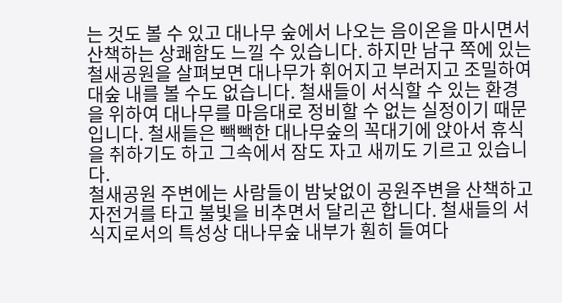는 것도 볼 수 있고 대나무 숲에서 나오는 음이온을 마시면서 산책하는 상쾌함도 느낄 수 있습니다. 하지만 남구 쪽에 있는 철새공원을 살펴보면 대나무가 휘어지고 부러지고 조밀하여 대숲 내를 볼 수도 없습니다. 철새들이 서식할 수 있는 환경을 위하여 대나무를 마음대로 정비할 수 없는 실정이기 때문입니다. 철새들은 빽빽한 대나무숲의 꼭대기에 앉아서 휴식을 취하기도 하고 그속에서 잠도 자고 새끼도 기르고 있습니다.
철새공원 주변에는 사람들이 밤낮없이 공원주변을 산책하고 자전거를 타고 불빛을 비추면서 달리곤 합니다. 철새들의 서식지로서의 특성상 대나무숲 내부가 훤히 들여다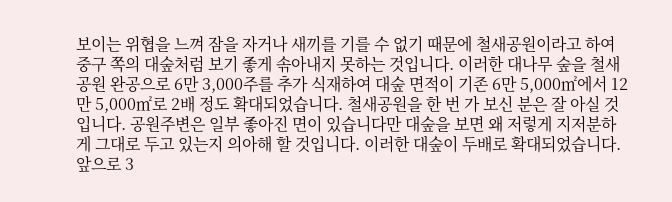보이는 위협을 느껴 잠을 자거나 새끼를 기를 수 없기 때문에 철새공원이라고 하여 중구 쪽의 대숲처럼 보기 좋게 솎아내지 못하는 것입니다. 이러한 대나무 숲을 철새공원 완공으로 6만 3,000주를 추가 식재하여 대숲 면적이 기존 6만 5,000㎡에서 12만 5,000㎡로 2배 정도 확대되었습니다. 철새공원을 한 번 가 보신 분은 잘 아실 것입니다. 공원주변은 일부 좋아진 면이 있습니다만 대숲을 보면 왜 저렇게 지저분하게 그대로 두고 있는지 의아해 할 것입니다. 이러한 대숲이 두배로 확대되었습니다. 앞으로 3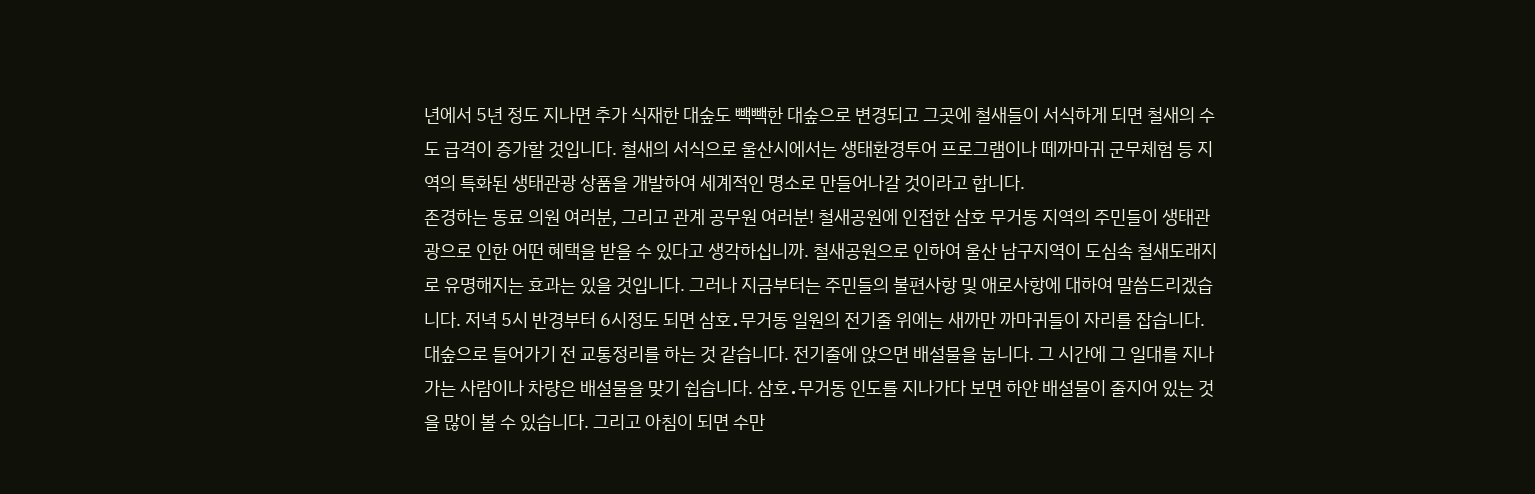년에서 5년 정도 지나면 추가 식재한 대숲도 빽빽한 대숲으로 변경되고 그곳에 철새들이 서식하게 되면 철새의 수도 급격이 증가할 것입니다. 철새의 서식으로 울산시에서는 생태환경투어 프로그램이나 떼까마귀 군무체험 등 지역의 특화된 생태관광 상품을 개발하여 세계적인 명소로 만들어나갈 것이라고 합니다.
존경하는 동료 의원 여러분, 그리고 관계 공무원 여러분! 철새공원에 인접한 삼호 무거동 지역의 주민들이 생태관광으로 인한 어떤 혜택을 받을 수 있다고 생각하십니까. 철새공원으로 인하여 울산 남구지역이 도심속 철새도래지로 유명해지는 효과는 있을 것입니다. 그러나 지금부터는 주민들의 불편사항 및 애로사항에 대하여 말씀드리겠습니다. 저녁 5시 반경부터 6시정도 되면 삼호․무거동 일원의 전기줄 위에는 새까만 까마귀들이 자리를 잡습니다. 대숲으로 들어가기 전 교통정리를 하는 것 같습니다. 전기줄에 앉으면 배설물을 눕니다. 그 시간에 그 일대를 지나가는 사람이나 차량은 배설물을 맞기 쉽습니다. 삼호․무거동 인도를 지나가다 보면 하얀 배설물이 줄지어 있는 것을 많이 볼 수 있습니다. 그리고 아침이 되면 수만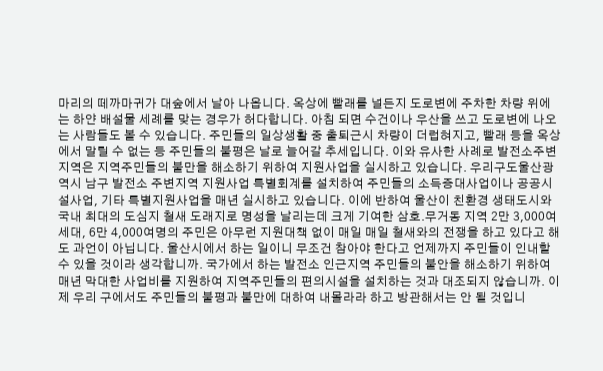마리의 떼까마귀가 대숲에서 날아 나옵니다. 옥상에 빨래를 널든지 도로변에 주차한 차량 위에는 하얀 배설물 세례를 맞는 경우가 허다합니다. 아침 되면 수건이나 우산을 쓰고 도로변에 나오는 사람들도 볼 수 있습니다. 주민들의 일상생활 중 출퇴근시 차량이 더럽혀지고, 빨래 등을 옥상에서 말릴 수 없는 등 주민들의 불평은 날로 늘어갈 추세입니다. 이와 유사한 사례로 발전소주변지역은 지역주민들의 불만을 해소하기 위하여 지원사업을 실시하고 있습니다. 우리구도울산광역시 남구 발전소 주변지역 지원사업 특별회계를 설치하여 주민들의 소득증대사업이나 공공시설사업, 기타 특별지원사업을 매년 실시하고 있습니다. 이에 반하여 울산이 친환경 생태도시와 국내 최대의 도심지 철새 도래지로 명성을 날리는데 크게 기여한 삼호․무거동 지역 2만 3,000여 세대, 6만 4,000여명의 주민은 아무런 지원대책 없이 매일 매일 철새와의 전쟁을 하고 있다고 해도 과언이 아닙니다. 울산시에서 하는 일이니 무조건 참아야 한다고 언제까지 주민들이 인내할 수 있을 것이라 생각합니까. 국가에서 하는 발전소 인근지역 주민들의 불안을 해소하기 위하여 매년 막대한 사업비를 지원하여 지역주민들의 편의시설을 설치하는 것과 대조되지 않습니까. 이제 우리 구에서도 주민들의 불평과 불만에 대하여 내몰라라 하고 방관해서는 안 될 것입니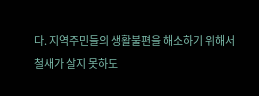다. 지역주민들의 생활불편을 해소하기 위해서 철새가 살지 못하도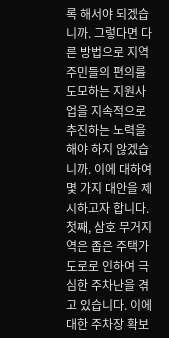록 해서야 되겠습니까. 그렇다면 다른 방법으로 지역주민들의 편의를 도모하는 지원사업을 지속적으로 추진하는 노력을 해야 하지 않겠습니까. 이에 대하여 몇 가지 대안을 제시하고자 합니다.
첫째, 삼호 무거지역은 좁은 주택가 도로로 인하여 극심한 주차난을 겪고 있습니다. 이에 대한 주차장 확보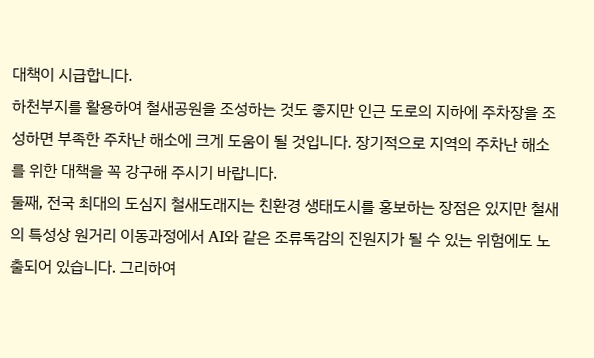대책이 시급합니다.
하천부지를 활용하여 철새공원을 조성하는 것도 좋지만 인근 도로의 지하에 주차장을 조성하면 부족한 주차난 해소에 크게 도움이 될 것입니다. 장기적으로 지역의 주차난 해소를 위한 대책을 꼭 강구해 주시기 바랍니다.
둘째, 전국 최대의 도심지 철새도래지는 친환경 생태도시를 홍보하는 장점은 있지만 철새의 특성상 원거리 이동과정에서 AI와 같은 조류독감의 진원지가 될 수 있는 위험에도 노출되어 있습니다. 그리하여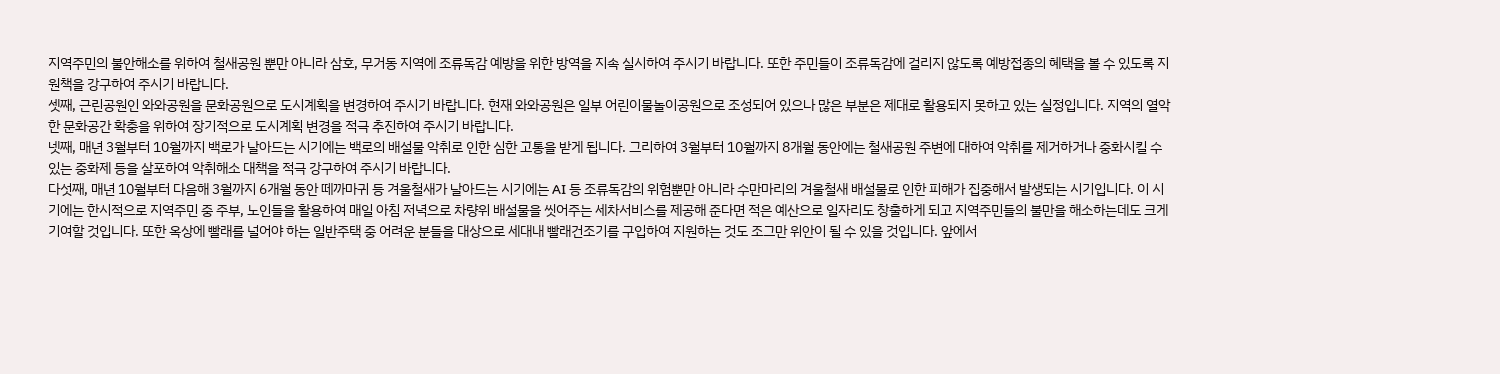지역주민의 불안해소를 위하여 철새공원 뿐만 아니라 삼호, 무거동 지역에 조류독감 예방을 위한 방역을 지속 실시하여 주시기 바랍니다. 또한 주민들이 조류독감에 걸리지 않도록 예방접종의 혜택을 볼 수 있도록 지원책을 강구하여 주시기 바랍니다.
셋째, 근린공원인 와와공원을 문화공원으로 도시계획을 변경하여 주시기 바랍니다. 현재 와와공원은 일부 어린이물놀이공원으로 조성되어 있으나 많은 부분은 제대로 활용되지 못하고 있는 실정입니다. 지역의 열악한 문화공간 확충을 위하여 장기적으로 도시계획 변경을 적극 추진하여 주시기 바랍니다.
넷째, 매년 3월부터 10월까지 백로가 날아드는 시기에는 백로의 배설물 악취로 인한 심한 고통을 받게 됩니다. 그리하여 3월부터 10월까지 8개월 동안에는 철새공원 주변에 대하여 악취를 제거하거나 중화시킬 수 있는 중화제 등을 살포하여 악취해소 대책을 적극 강구하여 주시기 바랍니다.
다섯째, 매년 10월부터 다음해 3월까지 6개월 동안 떼까마귀 등 겨울철새가 날아드는 시기에는 AI 등 조류독감의 위험뿐만 아니라 수만마리의 겨울철새 배설물로 인한 피해가 집중해서 발생되는 시기입니다. 이 시기에는 한시적으로 지역주민 중 주부, 노인들을 활용하여 매일 아침 저녁으로 차량위 배설물을 씻어주는 세차서비스를 제공해 준다면 적은 예산으로 일자리도 창출하게 되고 지역주민들의 불만을 해소하는데도 크게 기여할 것입니다. 또한 옥상에 빨래를 널어야 하는 일반주택 중 어려운 분들을 대상으로 세대내 빨래건조기를 구입하여 지원하는 것도 조그만 위안이 될 수 있을 것입니다. 앞에서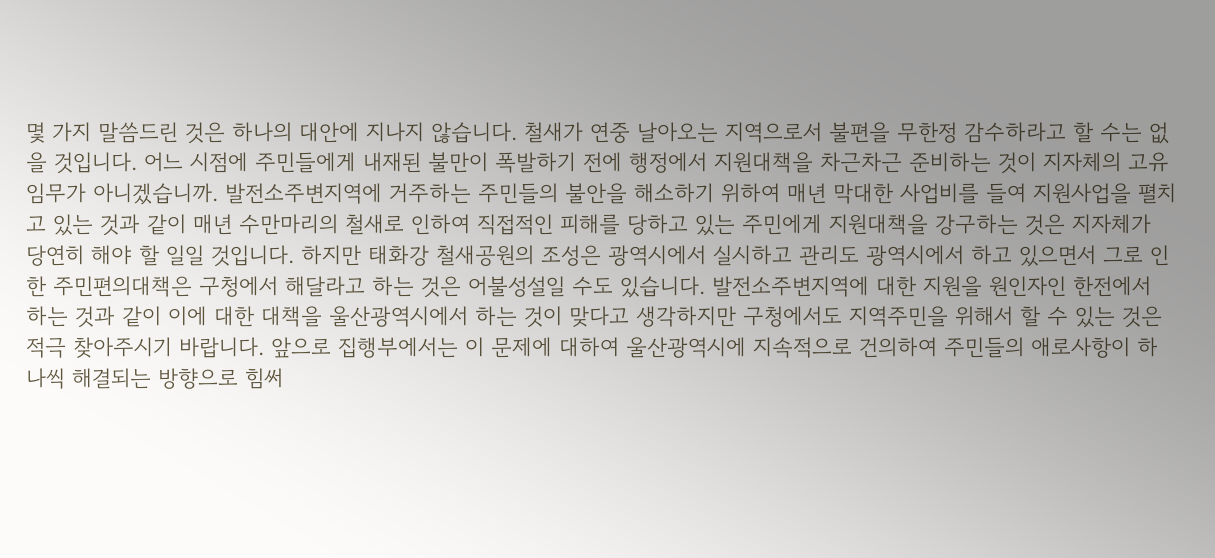몇 가지 말씀드린 것은 하나의 대안에 지나지 않습니다. 철새가 연중 날아오는 지역으로서 불편을 무한정 감수하라고 할 수는 없을 것입니다. 어느 시점에 주민들에게 내재된 불만이 폭발하기 전에 행정에서 지원대책을 차근차근 준비하는 것이 지자체의 고유임무가 아니겠습니까. 발전소주변지역에 거주하는 주민들의 불안을 해소하기 위하여 매년 막대한 사업비를 들여 지원사업을 펼치고 있는 것과 같이 매년 수만마리의 철새로 인하여 직접적인 피해를 당하고 있는 주민에게 지원대책을 강구하는 것은 지자체가 당연히 해야 할 일일 것입니다. 하지만 태화강 철새공원의 조성은 광역시에서 실시하고 관리도 광역시에서 하고 있으면서 그로 인한 주민편의대책은 구청에서 해달라고 하는 것은 어불성설일 수도 있습니다. 발전소주변지역에 대한 지원을 원인자인 한전에서 하는 것과 같이 이에 대한 대책을 울산광역시에서 하는 것이 맞다고 생각하지만 구청에서도 지역주민을 위해서 할 수 있는 것은 적극 찾아주시기 바랍니다. 앞으로 집행부에서는 이 문제에 대하여 울산광역시에 지속적으로 건의하여 주민들의 애로사항이 하나씩 해결되는 방향으로 힘써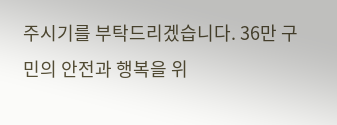주시기를 부탁드리겠습니다. 36만 구민의 안전과 행복을 위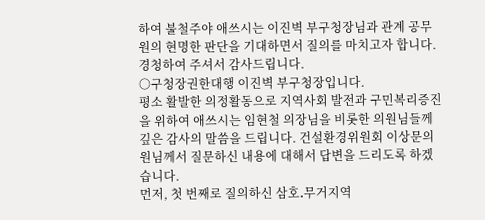하여 불철주야 애쓰시는 이진벽 부구청장님과 관계 공무원의 현명한 판단을 기대하면서 질의를 마치고자 합니다. 경청하여 주셔서 감사드립니다.
○구청장권한대행 이진벽 부구청장입니다.
평소 활발한 의정활동으로 지역사회 발전과 구민복리증진을 위하여 애쓰시는 임현철 의장님을 비롯한 의원님들께 깊은 감사의 말씀을 드립니다. 건설환경위원회 이상문의원님께서 질문하신 내용에 대해서 답변을 드리도록 하겠습니다.
먼저, 첫 번째로 질의하신 삼호․무거지역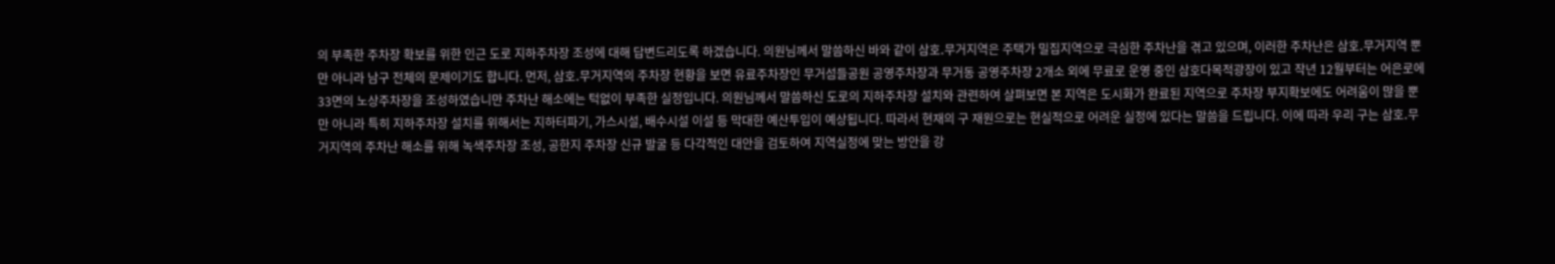의 부족한 주차장 확보를 위한 인근 도로 지하주차장 조성에 대해 답변드리도록 하겠습니다. 의원님께서 말씀하신 바와 같이 삼호․무거지역은 주택가 밀집지역으로 극심한 주차난을 겪고 있으며, 이러한 주차난은 삼호․무거지역 뿐만 아니라 남구 전체의 문제이기도 합니다. 먼저, 삼호․무거지역의 주차장 현황을 보면 유료주차장인 무거섬들공원 공영주차장과 무거동 공영주차장 2개소 외에 무료로 운영 중인 삼호다목적광장이 있고 작년 12월부터는 어은로에 33면의 노상주차장을 조성하였습니만 주차난 해소에는 턱없이 부족한 실정입니다. 의원님께서 말씀하신 도로의 지하주차장 설치와 관련하여 살펴보면 본 지역은 도시화가 완료된 지역으로 주차장 부지확보에도 어려움이 많을 뿐만 아니라 특히 지하주차장 설치를 위해서는 지하터파기, 가스시설, 배수시설 이설 등 막대한 예산투입이 예상됩니다. 따라서 현재의 구 재원으로는 현실적으로 어려운 실정에 있다는 말씀을 드립니다. 이에 따라 우리 구는 삼호․무거지역의 주차난 해소를 위해 녹색주차장 조성, 공한지 주차장 신규 발굴 등 다각적인 대안을 검토하여 지역실정에 맞는 방안을 강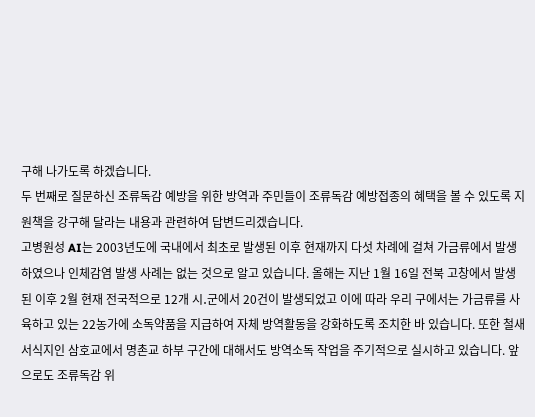구해 나가도록 하겠습니다.
두 번째로 질문하신 조류독감 예방을 위한 방역과 주민들이 조류독감 예방접종의 혜택을 볼 수 있도록 지원책을 강구해 달라는 내용과 관련하여 답변드리겠습니다.
고병원성 AI는 2003년도에 국내에서 최초로 발생된 이후 현재까지 다섯 차례에 걸쳐 가금류에서 발생하였으나 인체감염 발생 사례는 없는 것으로 알고 있습니다. 올해는 지난 1월 16일 전북 고창에서 발생된 이후 2월 현재 전국적으로 12개 시․군에서 20건이 발생되었고 이에 따라 우리 구에서는 가금류를 사육하고 있는 22농가에 소독약품을 지급하여 자체 방역활동을 강화하도록 조치한 바 있습니다. 또한 철새 서식지인 삼호교에서 명촌교 하부 구간에 대해서도 방역소독 작업을 주기적으로 실시하고 있습니다. 앞으로도 조류독감 위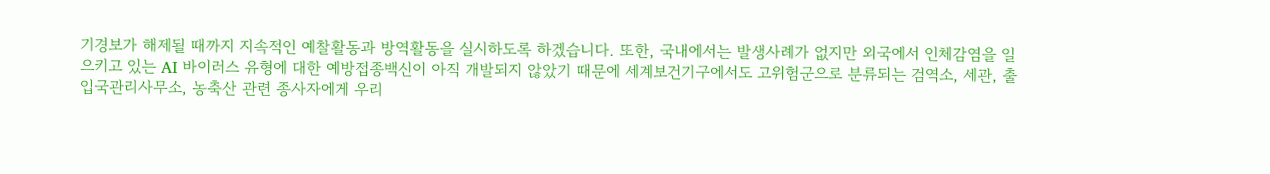기경보가 해제될 때까지 지속적인 예찰활동과 방역활동을 실시하도록 하겠습니다. 또한, 국내에서는 발생사례가 없지만 외국에서 인체감염을 일으키고 있는 AI 바이러스 유형에 대한 예방접종백신이 아직 개발되지 않았기 때문에 세계보건기구에서도 고위험군으로 분류되는 검역소, 세관, 출입국관리사무소, 농축산 관련 종사자에게 우리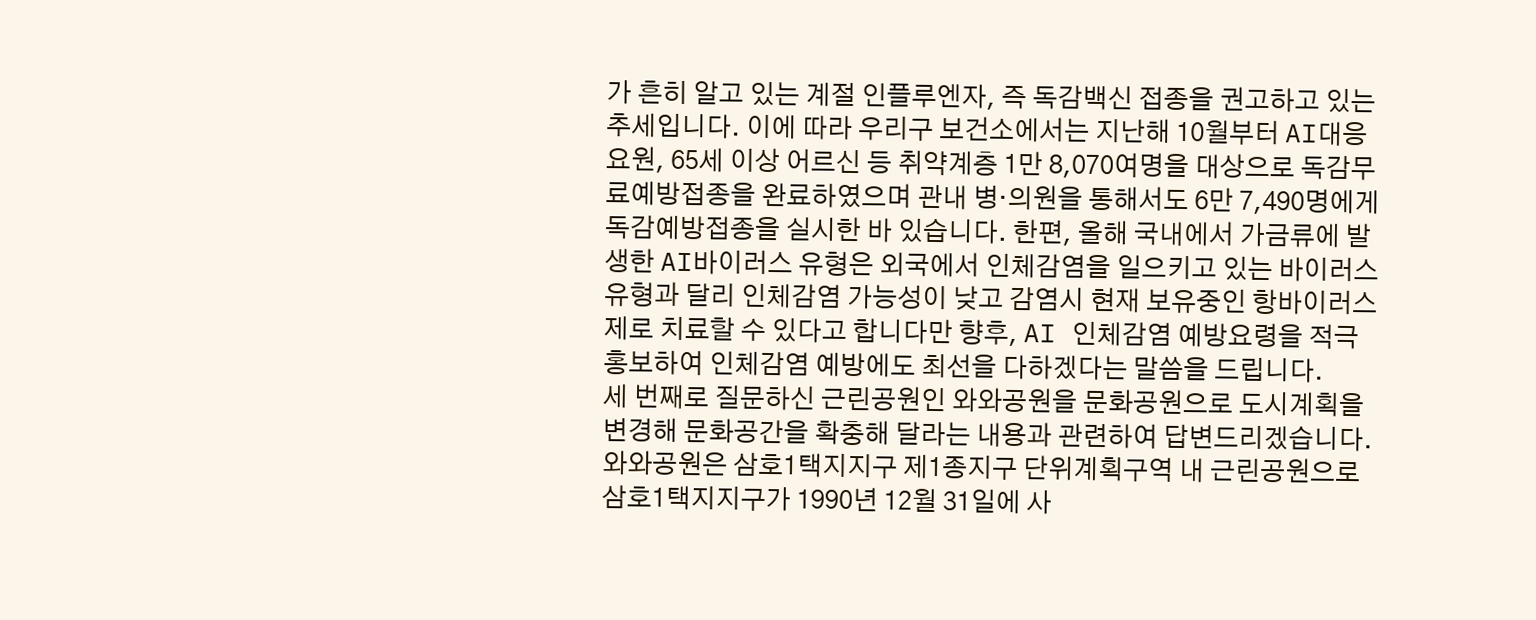가 흔히 알고 있는 계절 인플루엔자, 즉 독감백신 접종을 권고하고 있는 추세입니다. 이에 따라 우리구 보건소에서는 지난해 10월부터 AI대응요원, 65세 이상 어르신 등 취약계층 1만 8,070여명을 대상으로 독감무료예방접종을 완료하였으며 관내 병·의원을 통해서도 6만 7,490명에게 독감예방접종을 실시한 바 있습니다. 한편, 올해 국내에서 가금류에 발생한 AI바이러스 유형은 외국에서 인체감염을 일으키고 있는 바이러스 유형과 달리 인체감염 가능성이 낮고 감염시 현재 보유중인 항바이러스제로 치료할 수 있다고 합니다만 향후, AI 인체감염 예방요령을 적극 홍보하여 인체감염 예방에도 최선을 다하겠다는 말씀을 드립니다.
세 번째로 질문하신 근린공원인 와와공원을 문화공원으로 도시계획을 변경해 문화공간을 확충해 달라는 내용과 관련하여 답변드리겠습니다. 와와공원은 삼호1택지지구 제1종지구 단위계획구역 내 근린공원으로 삼호1택지지구가 1990년 12월 31일에 사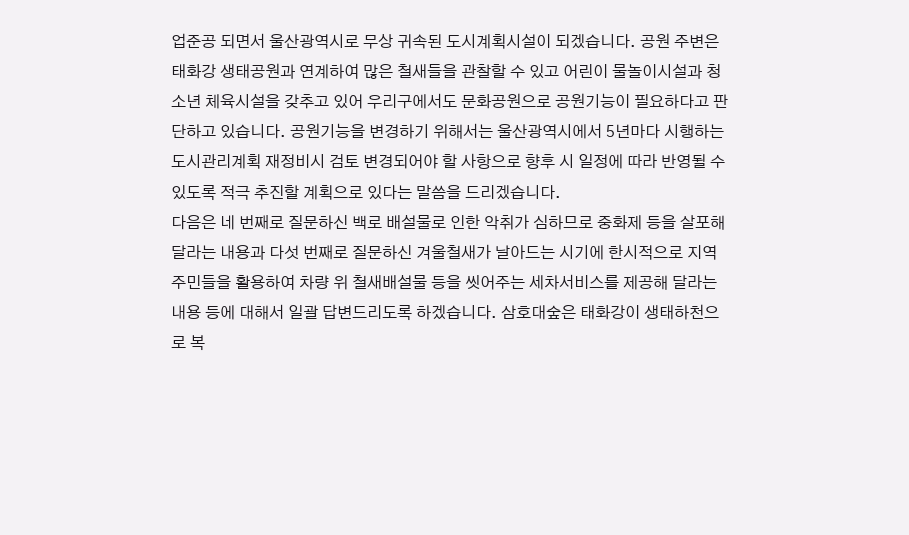업준공 되면서 울산광역시로 무상 귀속된 도시계획시설이 되겠습니다. 공원 주변은 태화강 생태공원과 연계하여 많은 철새들을 관찰할 수 있고 어린이 물놀이시설과 청소년 체육시설을 갖추고 있어 우리구에서도 문화공원으로 공원기능이 필요하다고 판단하고 있습니다. 공원기능을 변경하기 위해서는 울산광역시에서 5년마다 시행하는 도시관리계획 재정비시 검토 변경되어야 할 사항으로 향후 시 일정에 따라 반영될 수 있도록 적극 추진할 계획으로 있다는 말씀을 드리겠습니다.
다음은 네 번째로 질문하신 백로 배설물로 인한 악취가 심하므로 중화제 등을 살포해 달라는 내용과 다섯 번째로 질문하신 겨울철새가 날아드는 시기에 한시적으로 지역 주민들을 활용하여 차량 위 철새배설물 등을 씻어주는 세차서비스를 제공해 달라는 내용 등에 대해서 일괄 답변드리도록 하겠습니다. 삼호대숲은 태화강이 생태하천으로 복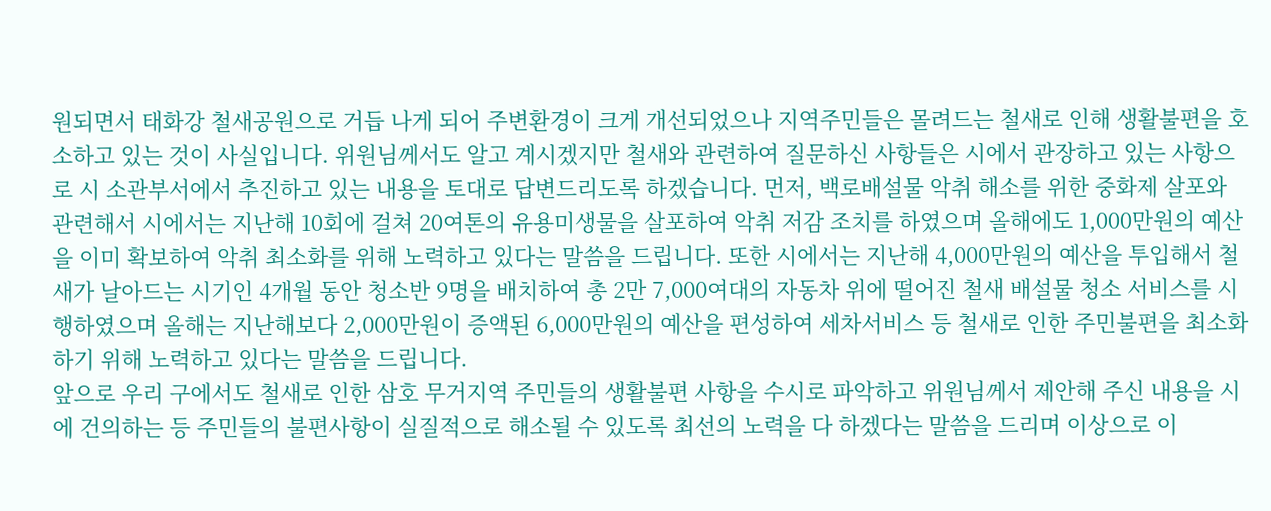원되면서 태화강 철새공원으로 거듭 나게 되어 주변환경이 크게 개선되었으나 지역주민들은 몰려드는 철새로 인해 생활불편을 호소하고 있는 것이 사실입니다. 위원님께서도 알고 계시겠지만 철새와 관련하여 질문하신 사항들은 시에서 관장하고 있는 사항으로 시 소관부서에서 추진하고 있는 내용을 토대로 답변드리도록 하겠습니다. 먼저, 백로배설물 악취 해소를 위한 중화제 살포와 관련해서 시에서는 지난해 10회에 걸쳐 20여톤의 유용미생물을 살포하여 악취 저감 조치를 하였으며 올해에도 1,000만원의 예산을 이미 확보하여 악취 최소화를 위해 노력하고 있다는 말씀을 드립니다. 또한 시에서는 지난해 4,000만원의 예산을 투입해서 철새가 날아드는 시기인 4개월 동안 청소반 9명을 배치하여 총 2만 7,000여대의 자동차 위에 떨어진 철새 배설물 청소 서비스를 시행하였으며 올해는 지난해보다 2,000만원이 증액된 6,000만원의 예산을 편성하여 세차서비스 등 철새로 인한 주민불편을 최소화 하기 위해 노력하고 있다는 말씀을 드립니다.
앞으로 우리 구에서도 철새로 인한 삼호 무거지역 주민들의 생활불편 사항을 수시로 파악하고 위원님께서 제안해 주신 내용을 시에 건의하는 등 주민들의 불편사항이 실질적으로 해소될 수 있도록 최선의 노력을 다 하겠다는 말씀을 드리며 이상으로 이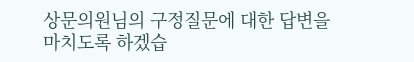상문의원님의 구정질문에 대한 답변을 마치도록 하겠습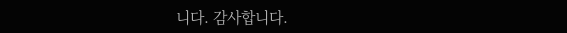니다. 감사합니다.